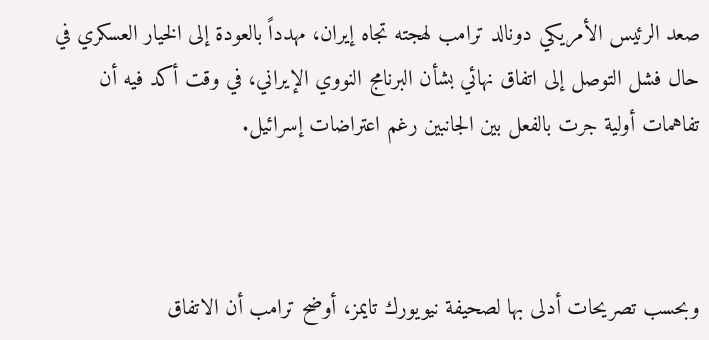صعد الرئيس الأمريكي دونالد ترامب لهجته تجاه إيران، مهدداً بالعودة إلى الخيار العسكري في حال فشل التوصل إلى اتفاق نهائي بشأن البرنامج النووي الإيراني، في وقت أكد فيه أن تفاهمات أولية جرت بالفعل بين الجانبين رغم اعتراضات إسرائيل.



وبحسب تصريحات أدلى بها لصحيفة نيويورك تايمز، أوضح ترامب أن الاتفاق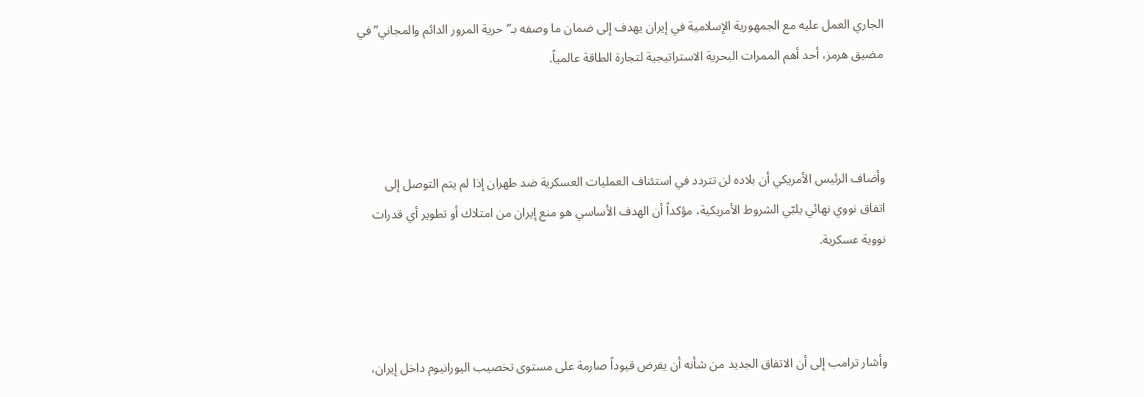الجاري العمل عليه مع الجمهورية الإسلامية في إيران يهدف إلى ضمان ما وصفه بـ”حرية المرور الدائم والمجاني” في مضيق هرمز، أحد أهم الممرات البحرية الاستراتيجية لتجارة الطاقة عالمياً.



وأضاف الرئيس الأمريكي أن بلاده لن تتردد في استئناف العمليات العسكرية ضد طهران إذا لم يتم التوصل إلى اتفاق نووي نهائي يلبّي الشروط الأمريكية، مؤكداً أن الهدف الأساسي هو منع إيران من امتلاك أو تطوير أي قدرات نووية عسكرية.



وأشار ترامب إلى أن الاتفاق الجديد من شأنه أن يفرض قيوداً صارمة على مستوى تخصيب اليورانيوم داخل إيران،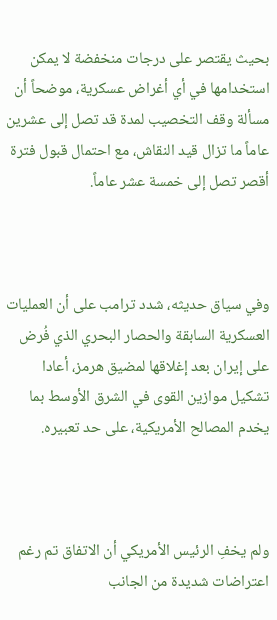بحيث يقتصر على درجات منخفضة لا يمكن استخدامها في أي أغراض عسكرية، موضحاً أن مسألة وقف التخصيب لمدة قد تصل إلى عشرين عاماً ما تزال قيد النقاش، مع احتمال قبول فترة أقصر تصل إلى خمسة عشر عاماً.



وفي سياق حديثه، شدد ترامب على أن العمليات العسكرية السابقة والحصار البحري الذي فُرض على إيران بعد إغلاقها لمضيق هرمز، أعادا تشكيل موازين القوى في الشرق الأوسط بما يخدم المصالح الأمريكية، على حد تعبيره.



ولم يخفِ الرئيس الأمريكي أن الاتفاق تم رغم اعتراضات شديدة من الجانب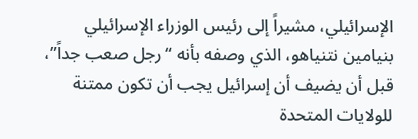الإسرائيلي، مشيراً إلى رئيس الوزراء الإسرائيلي بنيامين نتنياهو، الذي وصفه بأنه “رجل صعب جداً”، قبل أن يضيف أن إسرائيل يجب أن تكون ممتنة للولايات المتحدة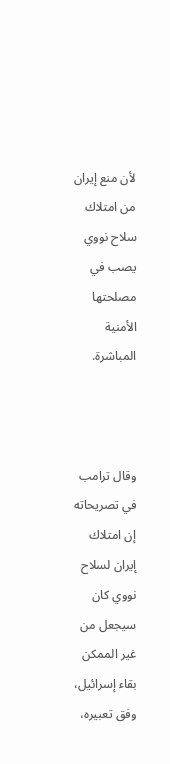لأن منع إيران من امتلاك سلاح نووي يصب في مصلحتها الأمنية المباشرة.



وقال ترامب في تصريحاته إن امتلاك إيران لسلاح نووي كان سيجعل من غير الممكن بقاء إسرائيل، وفق تعبيره،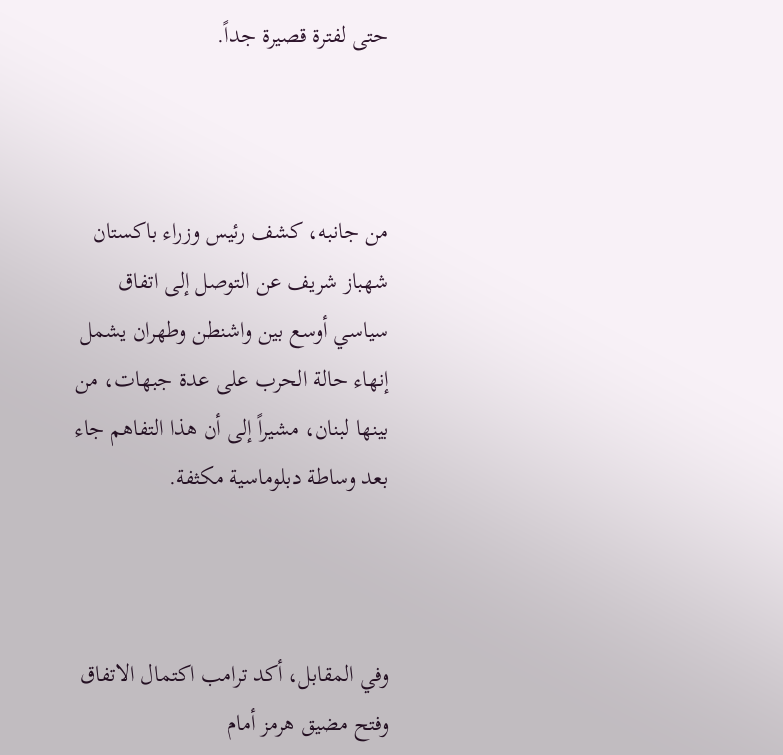حتى لفترة قصيرة جداً.



من جانبه، كشف رئيس وزراء باكستان شهباز شريف عن التوصل إلى اتفاق سياسي أوسع بين واشنطن وطهران يشمل إنهاء حالة الحرب على عدة جبهات، من بينها لبنان، مشيراً إلى أن هذا التفاهم جاء بعد وساطة دبلوماسية مكثفة.



وفي المقابل، أكد ترامب اكتمال الاتفاق وفتح مضيق هرمز أمام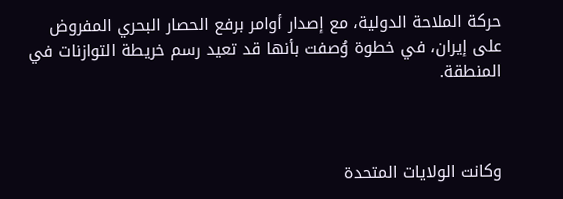حركة الملاحة الدولية، مع إصدار أوامر برفع الحصار البحري المفروض على إيران، في خطوة وُصفت بأنها قد تعيد رسم خريطة التوازنات في المنطقة.



وكانت الولايات المتحدة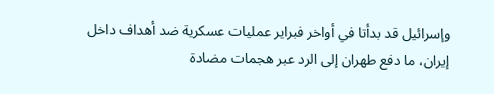وإسرائيل قد بدأتا في أواخر فبراير عمليات عسكرية ضد أهداف داخل إيران، ما دفع طهران إلى الرد عبر هجمات مضادة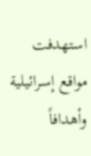استهدفت مواقع إسرائيلية وأهدافاً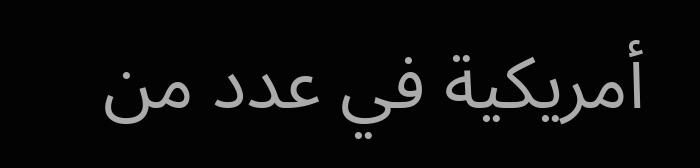أمريكية في عدد من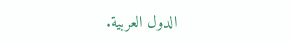الدول العربية.